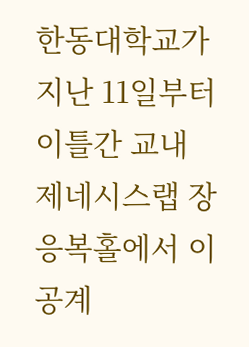한동대학교가 지난 11일부터 이틀간 교내 제네시스랩 장응복홀에서 이공계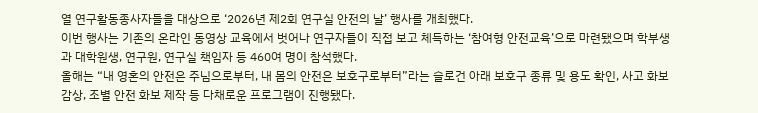열 연구활동종사자들을 대상으로 ‘2026년 제2회 연구실 안전의 날’ 행사를 개최했다.
이번 행사는 기존의 온라인 동영상 교육에서 벗어나 연구자들이 직접 보고 체득하는 ‘참여형 안전교육’으로 마련됐으며 학부생과 대학원생, 연구원, 연구실 책임자 등 460여 명이 참석했다.
올해는 “내 영혼의 안전은 주님으로부터, 내 몸의 안전은 보호구로부터”라는 슬로건 아래 보호구 종류 및 용도 확인, 사고 화보 감상, 조별 안전 화보 제작 등 다채로운 프로그램이 진행됐다.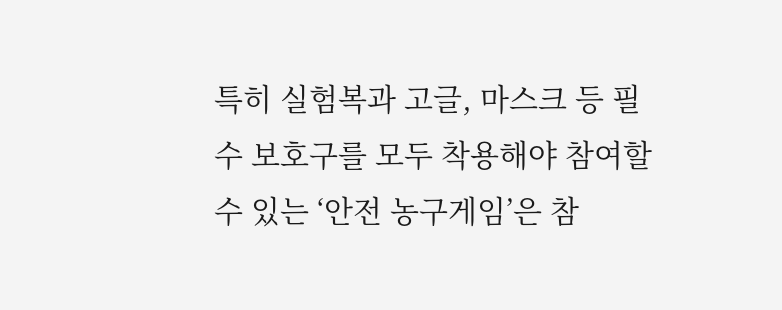특히 실험복과 고글, 마스크 등 필수 보호구를 모두 착용해야 참여할 수 있는 ‘안전 농구게임’은 참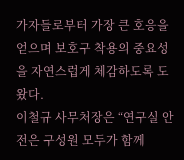가자들로부터 가장 큰 호응을 얻으며 보호구 착용의 중요성을 자연스럽게 체감하도록 도왔다.
이철규 사무처장은 “연구실 안전은 구성원 모두가 함께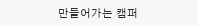만들어가는 캠퍼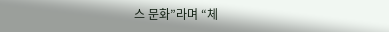스 문화”라며 “체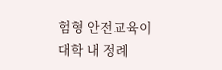험형 안전교육이 대학 내 정례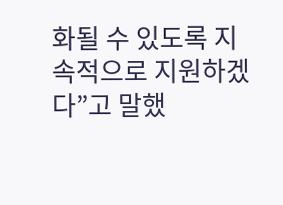화될 수 있도록 지속적으로 지원하겠다”고 말했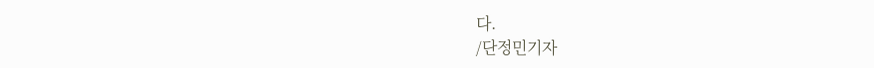다.
/단정민기자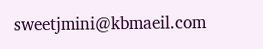sweetjmini@kbmaeil.com